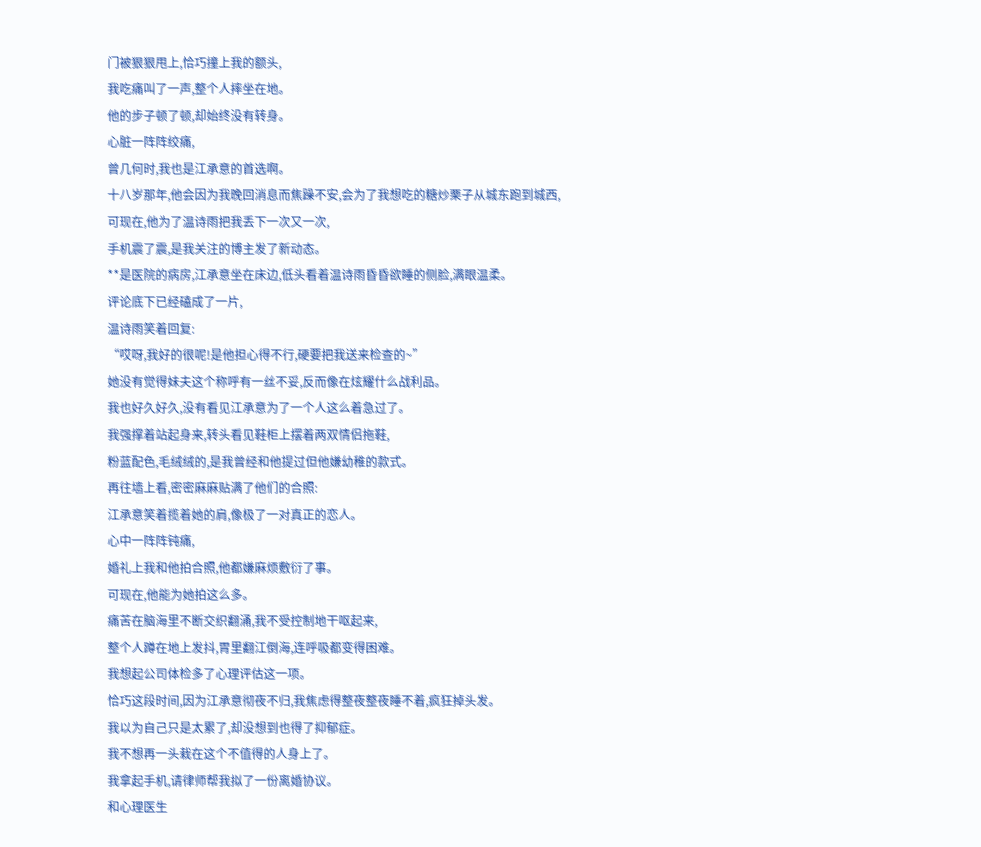门被狠狠甩上,恰巧撞上我的额头,
我吃痛叫了一声,整个人摔坐在地。
他的步子顿了顿,却始终没有转身。
心脏一阵阵绞痛,
曾几何时,我也是江承意的首选啊。
十八岁那年,他会因为我晚回消息而焦躁不安,会为了我想吃的糖炒栗子从城东跑到城西,
可现在,他为了温诗雨把我丢下一次又一次,
手机震了震,是我关注的博主发了新动态。
**是医院的病房,江承意坐在床边,低头看着温诗雨昏昏欲睡的侧脸,满眼温柔。
评论底下已经磕成了一片,
温诗雨笑着回复:
“哎呀,我好的很呢!是他担心得不行,硬要把我送来检查的~”
她没有觉得妹夫这个称呼有一丝不妥,反而像在炫耀什么战利品。
我也好久好久,没有看见江承意为了一个人这么着急过了。
我强撑着站起身来,转头看见鞋柜上摆着两双情侣拖鞋,
粉蓝配色,毛绒绒的,是我曾经和他提过但他嫌幼稚的款式。
再往墙上看,密密麻麻贴满了他们的合照:
江承意笑着揽着她的肩,像极了一对真正的恋人。
心中一阵阵钝痛,
婚礼上我和他拍合照,他都嫌麻烦敷衍了事。
可现在,他能为她拍这么多。
痛苦在脑海里不断交织翻涌,我不受控制地干呕起来,
整个人蹲在地上发抖,胃里翻江倒海,连呼吸都变得困难。
我想起公司体检多了心理评估这一项。
恰巧这段时间,因为江承意彻夜不归,我焦虑得整夜整夜睡不着,疯狂掉头发。
我以为自己只是太累了,却没想到也得了抑郁症。
我不想再一头栽在这个不值得的人身上了。
我拿起手机,请律师帮我拟了一份离婚协议。
和心理医生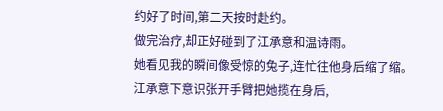约好了时间,第二天按时赴约。
做完治疗,却正好碰到了江承意和温诗雨。
她看见我的瞬间像受惊的兔子,连忙往他身后缩了缩。
江承意下意识张开手臂把她揽在身后,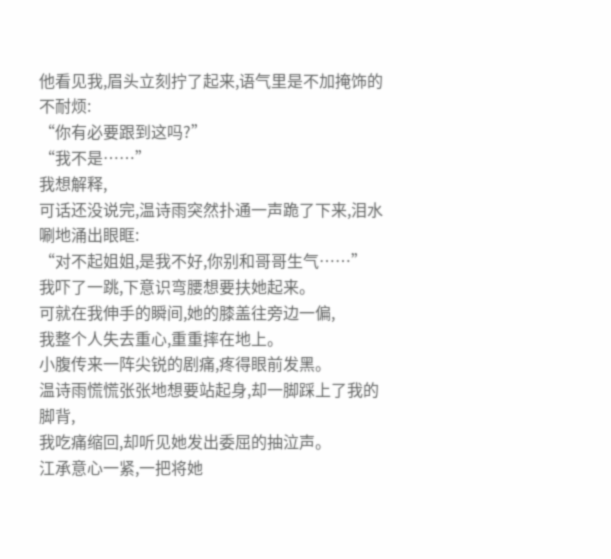他看见我,眉头立刻拧了起来,语气里是不加掩饰的不耐烦:
“你有必要跟到这吗?”
“我不是……”
我想解释,
可话还没说完,温诗雨突然扑通一声跪了下来,泪水唰地涌出眼眶:
“对不起姐姐,是我不好,你别和哥哥生气……”
我吓了一跳,下意识弯腰想要扶她起来。
可就在我伸手的瞬间,她的膝盖往旁边一偏,
我整个人失去重心,重重摔在地上。
小腹传来一阵尖锐的剧痛,疼得眼前发黑。
温诗雨慌慌张张地想要站起身,却一脚踩上了我的脚背,
我吃痛缩回,却听见她发出委屈的抽泣声。
江承意心一紧,一把将她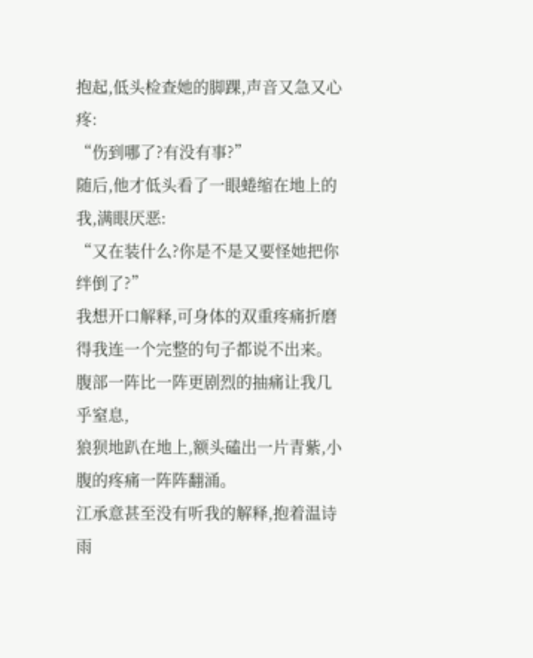抱起,低头检查她的脚踝,声音又急又心疼:
“伤到哪了?有没有事?”
随后,他才低头看了一眼蜷缩在地上的我,满眼厌恶:
“又在装什么?你是不是又要怪她把你绊倒了?”
我想开口解释,可身体的双重疼痛折磨得我连一个完整的句子都说不出来。
腹部一阵比一阵更剧烈的抽痛让我几乎窒息,
狼狈地趴在地上,额头磕出一片青紫,小腹的疼痛一阵阵翻涌。
江承意甚至没有听我的解释,抱着温诗雨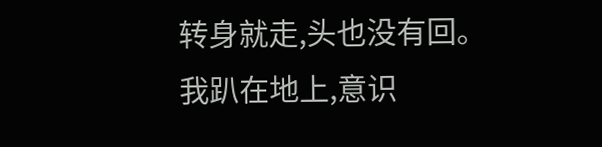转身就走,头也没有回。
我趴在地上,意识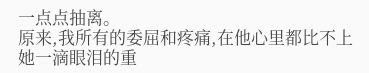一点点抽离。
原来,我所有的委屈和疼痛,在他心里都比不上她一滴眼泪的重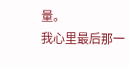量。
我心里最后那一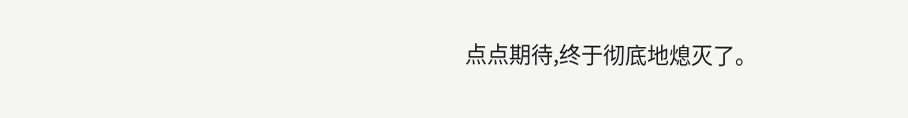点点期待,终于彻底地熄灭了。